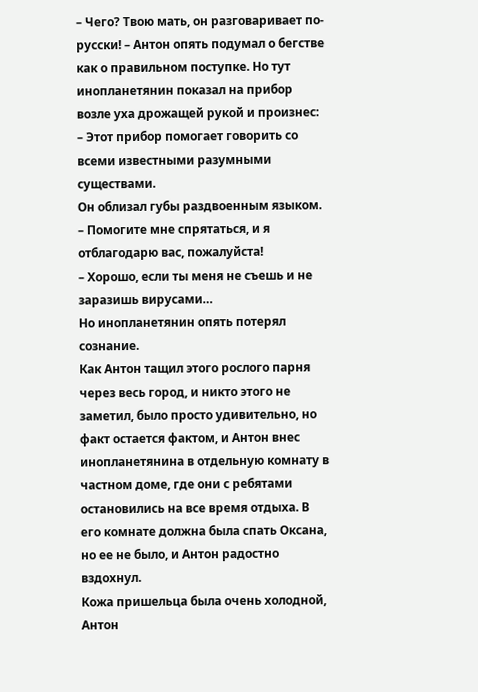– Чего? Твою мать, он разговаривает по-русски! – Антон опять подумал о бегстве как о правильном поступке. Но тут инопланетянин показал на прибор возле уха дрожащей рукой и произнес:
– Этот прибор помогает говорить со всеми известными разумными существами.
Он облизал губы раздвоенным языком.
– Помогите мне спрятаться, и я отблагодарю вас, пожалуйста!
– Хорошо, если ты меня не съешь и не заразишь вирусами…
Но инопланетянин опять потерял сознание.
Как Антон тащил этого рослого парня через весь город, и никто этого не заметил, было просто удивительно, но факт остается фактом, и Антон внес инопланетянина в отдельную комнату в частном доме, где они с ребятами остановились на все время отдыха. В его комнате должна была спать Оксана, но ее не было, и Антон радостно вздохнул.
Кожа пришельца была очень холодной, Антон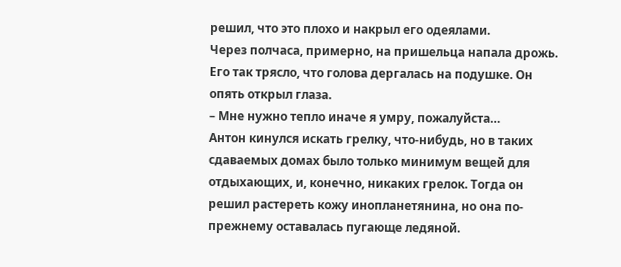решил, что это плохо и накрыл его одеялами.
Через полчаса, примерно, на пришельца напала дрожь. Его так трясло, что голова дергалась на подушке. Он опять открыл глаза.
– Мне нужно тепло иначе я умру, пожалуйста…
Антон кинулся искать грелку, что-нибудь, но в таких сдаваемых домах было только минимум вещей для отдыхающих, и, конечно, никаких грелок. Тогда он решил растереть кожу инопланетянина, но она по-прежнему оставалась пугающе ледяной.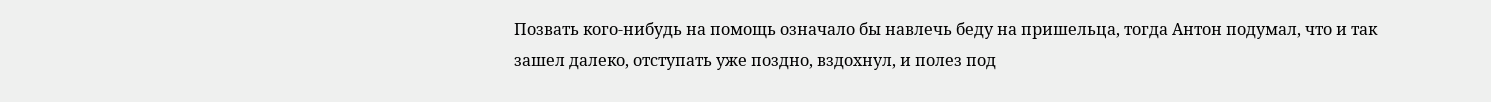Позвать кого-нибудь на помощь означало бы навлечь беду на пришельца, тогда Антон подумал, что и так зашел далеко, отступать уже поздно, вздохнул, и полез под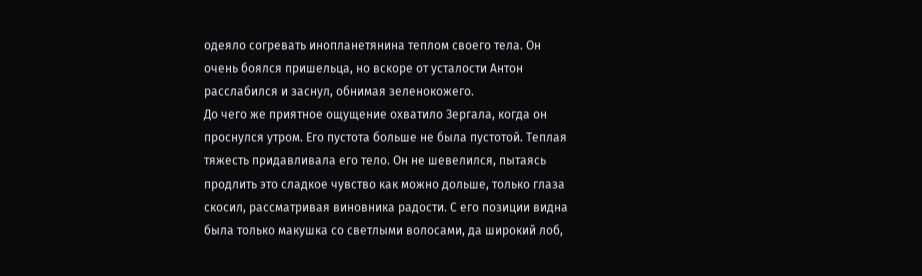одеяло согревать инопланетянина теплом своего тела. Он очень боялся пришельца, но вскоре от усталости Антон расслабился и заснул, обнимая зеленокожего.
До чего же приятное ощущение охватило Зергала, когда он проснулся утром. Его пустота больше не была пустотой. Теплая тяжесть придавливала его тело. Он не шевелился, пытаясь продлить это сладкое чувство как можно дольше, только глаза скосил, рассматривая виновника радости. С его позиции видна была только макушка со светлыми волосами, да широкий лоб,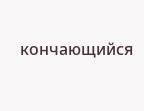кончающийся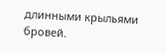длинными крыльями бровей.